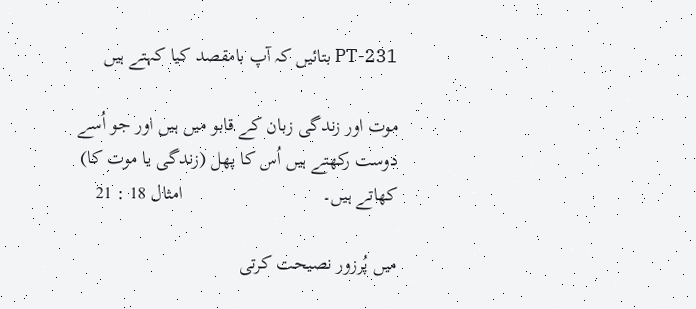PT-231 بتائیں کہ آپ بامقصد کیا کہتے ہیں

موت اور زندگی زبان کے قابو میں ہیں اور جو اُسے دوست رکھتے ہیں اُس کا پھل (زندگی یا موت کا) کھاتے ہیں۔                             امثال 18 : 21

میں پُرزور نصیحت کرتی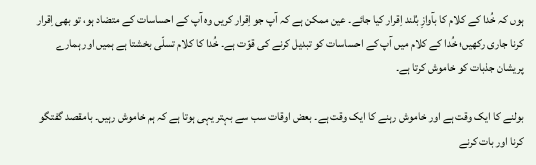ہوں کہ خُدا کے کلام کا بآوازِ بُلند اِقرار کیا جائے۔ عین ممکن ہے کہ آپ جو اِقرار کریں وہ آپ کے احساسات کے متضاد ہو، تو بھی اِقرار کرنا جاری رکھیں؛ خُدا کے کلام میں آپ کے احساسات کو تبدیل کرنے کی قوّت ہے۔ خُدا کا کلام تسلّی بخشتا ہے ہمیں اور ہمارے پریشان جذبات کو خاموش کرتا ہے۔

بولنے کا ایک وقت ہے اور خاموش رہنے کا ایک وقت ہے۔ بعض اوقات سب سے بہتر یہی ہوتا ہے کہ ہم خاموش رہیں۔ بامقصد گفتگو کرنا اور بات کرنے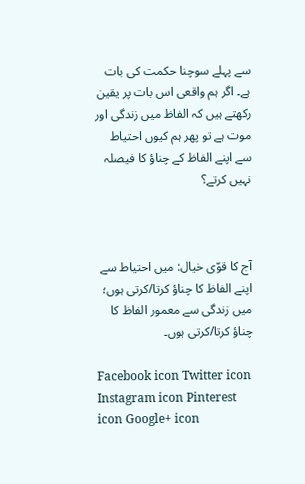سے پہلے سوچنا حکمت کی بات ہے۔ اگر ہم واقعی اس بات پر یقین رکھتے ہیں کہ الفاظ میں زندگی اور موت ہے تو پھر ہم کیوں احتیاط سے اپنے الفاظ کے چناؤ کا فیصلہ نہیں کرتے؟



آج کا قوّی خیال: میں احتیاط سے اپنے الفاظ کا چناؤ کرتا/کرتی ہوں؛ میں زندگی سے معمور الفاظ کا چناؤ کرتا/کرتی ہوں۔

Facebook icon Twitter icon Instagram icon Pinterest icon Google+ icon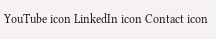YouTube icon LinkedIn icon Contact icon